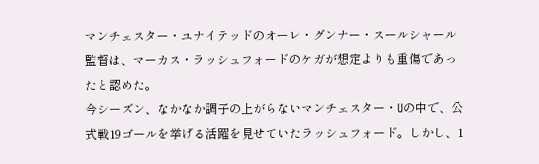マンチェスター・ユナイテッドのオーレ・グンナー・スールシャール監督は、マーカス・ラッシュフォードのケガが想定よりも重傷であったと認めた。
今シーズン、なかなか調子の上がらないマンチェスター・Uの中で、公式戦19ゴールを挙げる活躍を見せていたラッシュフォード。しかし、1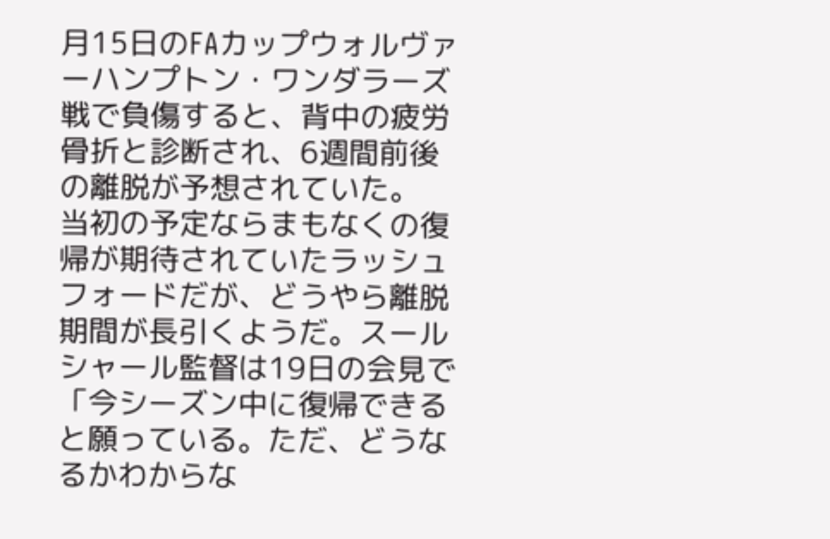月15日のFAカップウォルヴァーハンプトン・ワンダラーズ戦で負傷すると、背中の疲労骨折と診断され、6週間前後の離脱が予想されていた。
当初の予定ならまもなくの復帰が期待されていたラッシュフォードだが、どうやら離脱期間が長引くようだ。スールシャール監督は19日の会見で「今シーズン中に復帰できると願っている。ただ、どうなるかわからな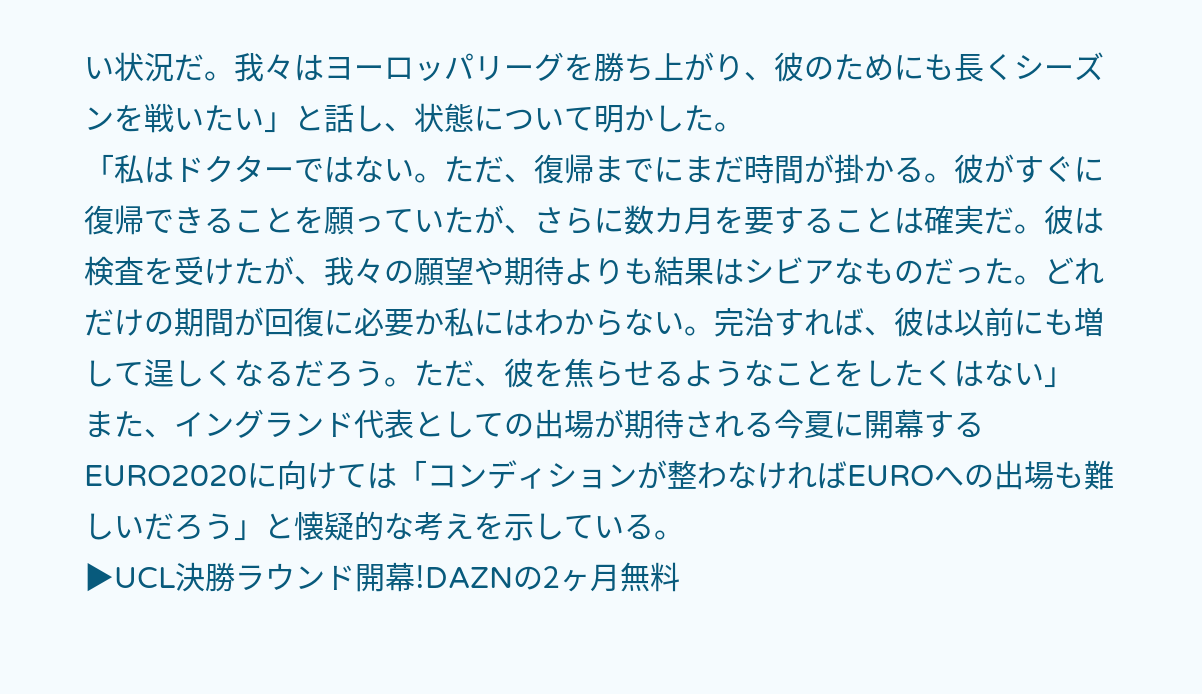い状況だ。我々はヨーロッパリーグを勝ち上がり、彼のためにも長くシーズンを戦いたい」と話し、状態について明かした。
「私はドクターではない。ただ、復帰までにまだ時間が掛かる。彼がすぐに復帰できることを願っていたが、さらに数カ月を要することは確実だ。彼は検査を受けたが、我々の願望や期待よりも結果はシビアなものだった。どれだけの期間が回復に必要か私にはわからない。完治すれば、彼は以前にも増して逞しくなるだろう。ただ、彼を焦らせるようなことをしたくはない」
また、イングランド代表としての出場が期待される今夏に開幕するEURO2020に向けては「コンディションが整わなければEUROへの出場も難しいだろう」と懐疑的な考えを示している。
▶UCL決勝ラウンド開幕!DAZNの2ヶ月無料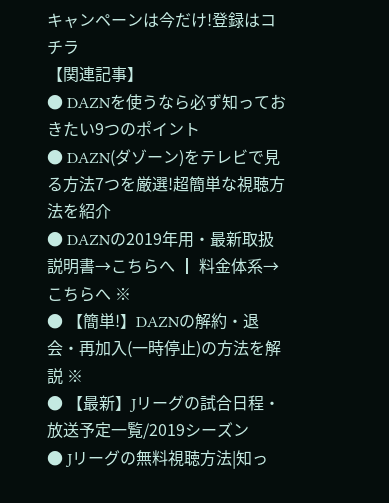キャンペーンは今だけ!登録はコチラ
【関連記事】
● DAZNを使うなら必ず知っておきたい9つのポイント
● DAZN(ダゾーン)をテレビで見る方法7つを厳選!超簡単な視聴方法を紹介
● DAZNの2019年用・最新取扱説明書→こちらへ ┃ 料金体系→こちらへ ※
● 【簡単!】DAZNの解約・退会・再加入(一時停止)の方法を解説 ※
● 【最新】Jリーグの試合日程・放送予定一覧/2019シーズン
● Jリーグの無料視聴方法|知っ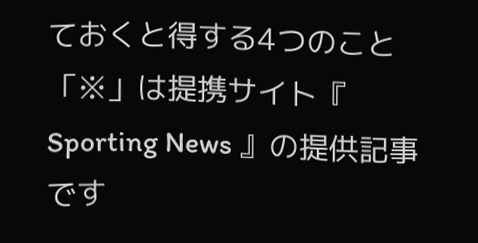ておくと得する4つのこと
「※」は提携サイト『 Sporting News 』の提供記事です